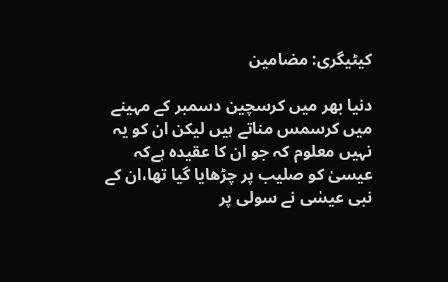کیٹیگری: مضامین

دنیا بھر میں کرسچین دسمبر کے مہینے میں کرسمس مناتے ہیں لیکن ان کو یہ نہیں معلوم کہ جو ان کا عقیدہ ہےکہ عیسیٰ کو صلیب پر چڑھایا گیا تھا،ان کے نبی عیسٰی نے سولی پر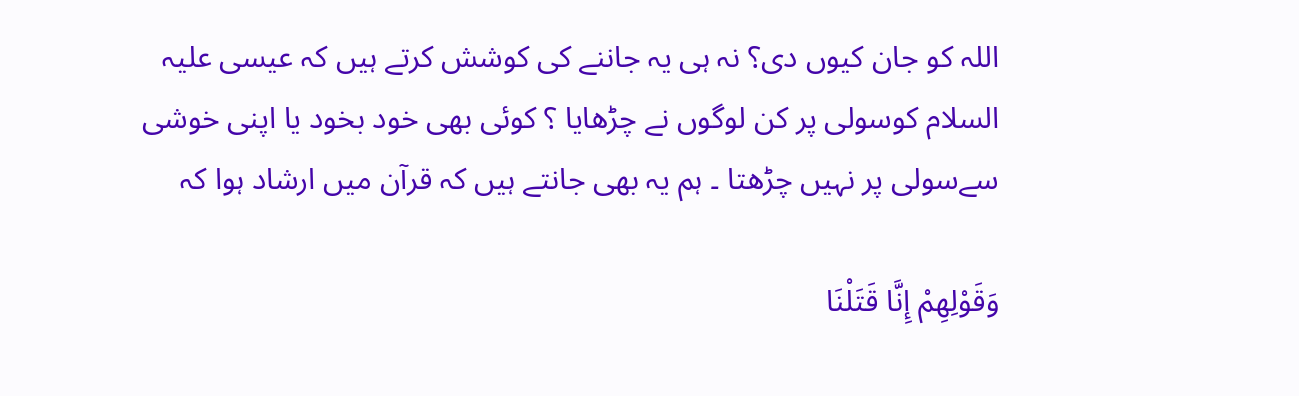اللہ کو جان کیوں دی؟ نہ ہی یہ جاننے کی کوشش کرتے ہیں کہ عیسی علیہ السلام کوسولی پر کن لوگوں نے چڑھایا ؟ کوئی بھی خود بخود یا اپنی خوشی سےسولی پر نہیں چڑھتا ۔ ہم یہ بھی جانتے ہیں کہ قرآن میں ارشاد ہوا کہ

وَقَوْلِهِمْ إِنَّا قَتَلْنَا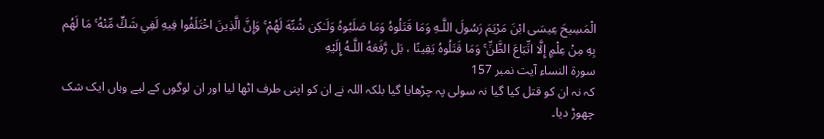الْمَسِيحَ عِيسَى ابْنَ مَرْيَمَ رَسُولَ اللَّـهِ وَمَا قَتَلُوهُ وَمَا صَلَبُوهُ وَلَـٰكِن شُبِّهَ لَهُمْ ۚ وَإِنَّ الَّذِينَ اخْتَلَفُوا فِيهِ لَفِي شَكٍّ مِّنْهُ ۚ مَا لَهُم بِهِ مِنْ عِلْمٍ إِلَّا اتِّبَاعَ الظَّنِّ ۚ وَمَا قَتَلُوهُ يَقِينًا ، بَل رَّفَعَهُ اللَّـهُ إِلَيْهِ
سورة النساء آیت نمبر 157
کہ نہ ان کو قتل کیا گیا نہ سولی پہ چڑھایا گیا بلکہ اللہ نے ان کو اپنی طرف اٹھا لیا اور ان لوگوں کے لیے وہاں ایک شک چھوڑ دیا۔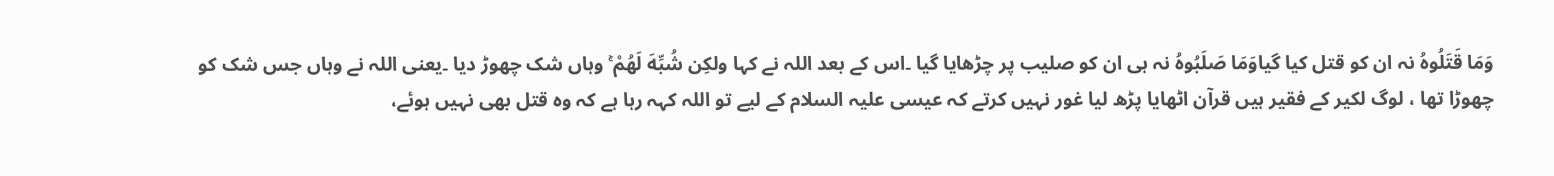وَمَا قَتَلُوهُ نہ ان کو قتل کیا گیاوَمَا صَلَبُوهُ نہ ہی ان کو صلیب پر چڑھایا گیا ۔اس کے بعد اللہ نے کہا ولكِن شُبِّهَ لَهُمْ ۚ وہاں شک چھوڑ دیا ۔یعنی اللہ نے وہاں جس شک کو چھوڑا تھا ، لوگ لکیر کے فقیر ہیں قرآن اٹھایا پڑھ لیا غور نہیں کرتے کہ عیسی علیہ السلام کے لیے تو اللہ کہہ رہا ہے کہ وہ قتل بھی نہیں ہوئے،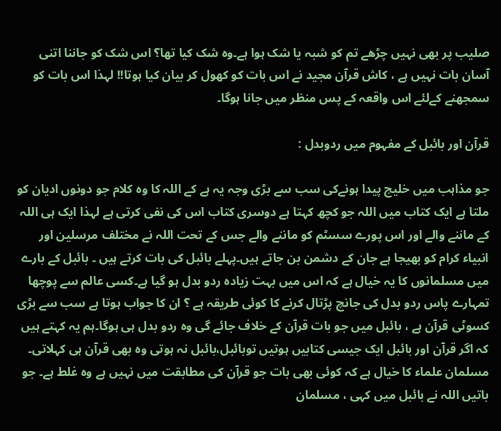صلیب پر بھی نہیں چڑھے تم کو شبہ یا شک ہوا ہے۔وہ شک کیا تھا؟ اس شک کو جاننا اتنی آسان بات نہیں ہے ، کاش قرآن مجید نے اس بات کو کھول کر بیان کیا ہوتا!! لہذا اس بات کو سمجھنے کےلئے اس واقعہ کے پس منظر میں جانا ہوگا۔

قرآن اور بائبل کے مفہوم میں ردوبدل :

جو مذاہب میں خلیج پیدا ہونےکی سب سے بڑی وجہ یہ ہے کے اللہ کا وہ کلام جو دونوں ادیان کو ملتا ہے ایک کتاب میں اللہ جو کچھ کہتا ہے دوسری کتاب اس کی نفی کرتی ہے لہذا ایک ہی اللہ کے ماننے والے اور اس پورے سسٹم کو ماننے والے جس کے تحت اللہ نے مختلف مرسلین اور انبیاء کرام کو بھیجا ہے جان کے دشمن بن جاتے ہیں۔پہلے بائبل کی بات کرتے ہیں ۔ بائبل کے بارے میں مسلمانوں کا یہ خیال ہے کہ اس میں بہت زیادہ ردو بدل ہو گیا ہے۔کسی عالم سے پوچھا تمہارے پاس ردو بدل کی جانچ پڑتال کرنے کا کوئی طریقہ ہے ؟ ان کا جواب ہوتا ہے سب سے بڑی کسوٹی قرآن ہے ، بائبل میں جو بات قرآن کے خلاف جائے گی وہ ردو بدل ہی ہوگا۔ہم یہ کہتے ہیں کہ اگر قرآن اور بائبل ایک جیسی کتابیں ہوتیں توبائبل،بائبل نہ ہوتی وہ بھی قرآن ہی کہلاتی۔ مسلمان علماء کا خیال ہے کہ کوئی بھی بات جو قرآن کی مطابقت میں نہیں ہے وہ غلط ہے۔ جو باتیں اللہ نے بائبل میں کہی ، مسلمان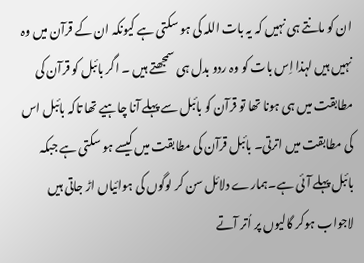ان کو مانتے ہی نہیں کہ یہ بات اللہ کی ہو سکتی ہے کیونکہ ان کے قرآن میں وہ نہیں ہیں لہذا اِس بات کو وہ ردو بدل ہی سمجھتے ہیں ۔ اگر بائبل کو قرآن کی مطابقت میں ہی ہونا تھا تو قرآن کو بائبل سے پہلے آنا چاہیے تھا تاکہ بائبل اس کی مطابقت میں اترتی۔ بائبل قرآن کی مطابقت میں کیسے ہو سکتی ہے جبکہ بائبل پہلے آئی ہے۔ہمارے دلائل سن کر لوگوں کی ہوائیاں اڑ جاتی ہیں لاجواب ہوکر گالیوں پر اُتر آتے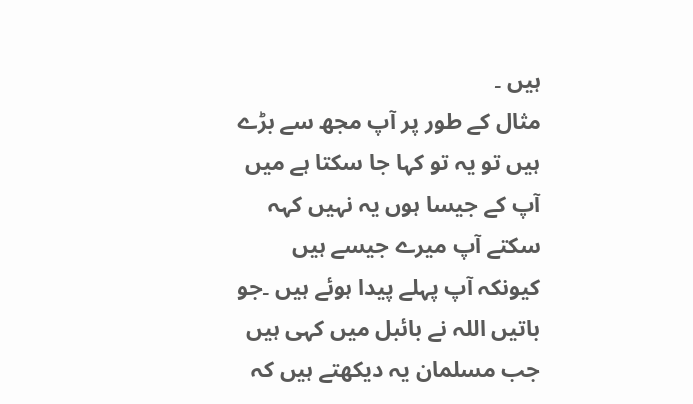ہیں ۔
مثال کے طور پر آپ مجھ سے بڑے ہیں تو یہ تو کہا جا سکتا ہے میں آپ کے جیسا ہوں یہ نہیں کہہ سکتے آپ میرے جیسے ہیں کیونکہ آپ پہلے پیدا ہوئے ہیں ۔جو باتیں اللہ نے بائبل میں کہی ہیں جب مسلمان یہ دیکھتے ہیں کہ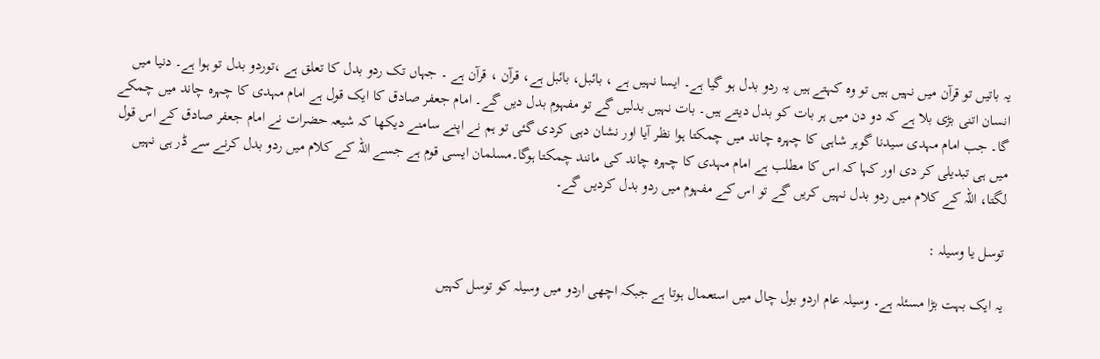یہ باتیں تو قرآن میں نہیں ہیں تو وہ کہتے ہیں یہ ردو بدل ہو گیا ہے۔ ایسا نہیں ہے ، بائبل، بائبل ہے، قرآن ، قرآن ہے ۔ جہاں تک ردو بدل کا تعلق ہے ،توردو بدل تو ہوا ہے۔ دنیا میں انسان اتنی بڑی بلا ہے کہ دو دن میں ہر بات کو بدل دیتے ہیں۔ بات نہیں بدلیں گے تو مفہوم بدل دیں گے۔ امام جعفر صادق کا ایک قول ہے امام مہدی کا چہرہ چاند میں چمکے گا۔ جب امام مہدی سیدنا گوہر شاہی کا چہرہ چاند میں چمکتا ہوا نظر آیا اور نشان دہی کردی گئی تو ہم نے اپنے سامنے دیکھا کہ شیعہ حضرات نے امام جعفر صادق کے اس قول میں ہی تبدیلی کر دی اور کہا کہ اس کا مطلب ہے امام مہدی کا چہرہ چاند کی مانند چمکتا ہوگا۔مسلمان ایسی قوم ہے جسے اللہ کے کلام میں ردو بدل کرنے سے ڈر ہی نہیں لگتا، اللہ کے کلام میں ردو بدل نہیں کریں گے تو اس کے مفہوم میں ردو بدل کردیں گے۔

توسل یا وسیلہ :

یہ ایک بہت بڑا مسئلہ ہے۔ وسیلہ عام اردو بول چال میں استعمال ہوتا ہے جبکہ اچھی اردو میں وسیلہ کو توسل کہیں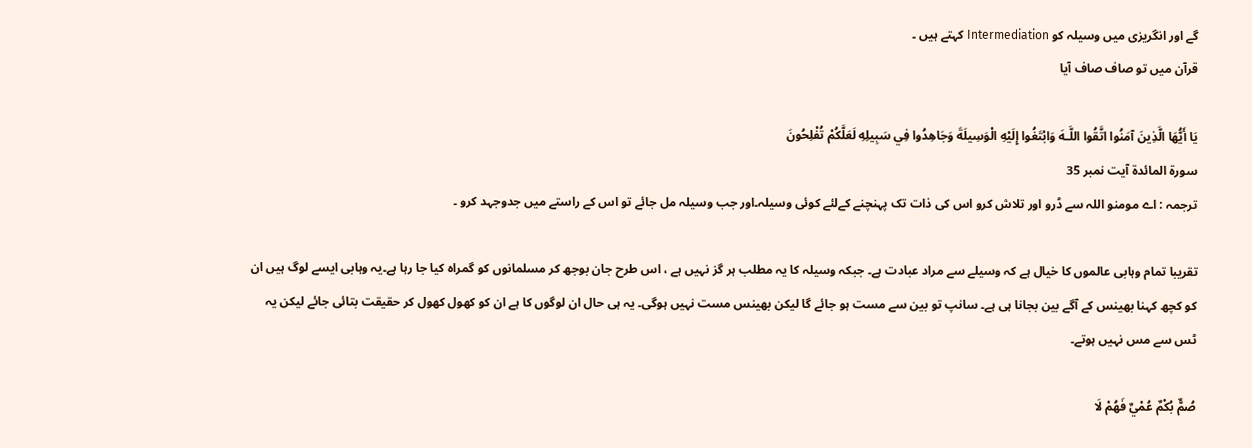گے اور انگریزی میں وسیلہ کو Intermediation کہتے ہیں ۔
قرآن میں تو صاف صاف آیا

يَا أَيُّهَا الَّذِينَ آمَنُوا اتَّقُوا اللَّـهَ وَابْتَغُوا إِلَيْهِ الْوَسِيلَةَ وَجَاهِدُوا فِي سَبِيلِهِ لَعَلَّكُمْ تُفْلِحُونَ
سورۃ المائدۃ آیت نمبر 35
ترجمہ : اے مومنو اللہ سے ڈرو اور تلاش کرو اس کی ذات تک پہنچنے کےلئے کوئی وسیلہ۔اور جب وسیلہ مل جائے تو اس کے راستے میں جدوجہد کرو ۔

تقریبا تمام وہابی عالموں کا خیال ہے کہ وسیلے سے مراد عبادت ہے۔ جبکہ وسیلہ کا یہ مطلب ہر گز نہیں ہے ، اس طرح جان بوجھ کر مسلمانوں کو گمراہ کیا جا رہا ہے۔یہ وہابی ایسے لوگ ہیں ان کو کچھ کہنا بھینس کے آگے بین بجانا ہی ہے۔ سانپ تو بین سے مست ہو جائے گا لیکن بھینس مست نہیں ہوگی۔ یہ ہی حال ان لوگوں کا ہے ان کو کھول کھول کر حقیقت بتائی جائے لیکن یہ ٹس سے مس نہیں ہوتے۔

صُمٌّ بُكْمٌ عُمْيٌ فَهُمْ لَا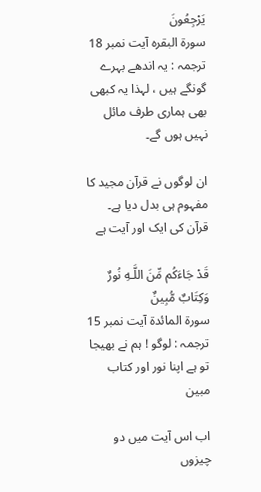يَرْجِعُونَ
سورۃ البقرہ آیت نمبر 18
ترجمہ : یہ اندھے بہرے گونگے ہیں ، لہذا یہ کبھی بھی ہماری طرف مائل نہیں ہوں گے۔

ان لوگوں نے قرآن مجید کا مفہوم ہی بدل دیا ہے۔ قرآن کی ایک اور آیت ہے

قَدْ جَاءَكُم مِّنَ اللَّـهِ نُورٌ وَكِتَابٌ مُّبِينٌ
سورۃ المائدۃ آیت نمبر 15
ترجمہ : لوگو ! ہم نے بھیجا تو ہے اپنا نور اور کتاب مبین

اب اس آیت میں دو چیزوں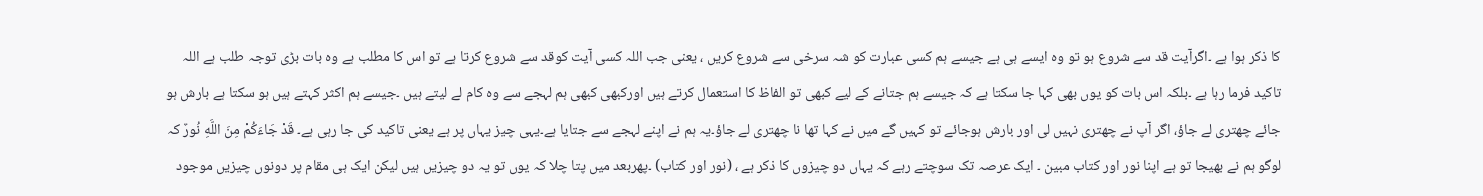کا ذکر ہوا ہے ۔اگرآیت قد سے شروع ہو تو وہ ایسے ہی ہے جیسے ہم کسی عبارت کو شہ سرخی سے شروع کریں ، یعنی جب اللہ کسی آیت کوقد سے شروع کرتا ہے تو اس کا مطلب ہے وہ بات بڑی توجہ طلب ہے اللہ تاکید فرما رہا ہے ۔بلکہ اس بات کو یوں بھی کہا جا سکتا ہے کہ جیسے ہم جتانے کے لیے کبھی تو الفاظ کا استعمال کرتے ہیں اورکبھی کبھی ہم لہجے سے وہ کام لے لیتے ہیں ۔جیسے ہم اکثر کہتے ہیں ہو سکتا ہے بارش ہو جائے چھتری لے جاؤ، اگر آپ نے چھتری نہیں لی اور بارش ہوجائے تو کہیں گے میں نے کہا تھا نا چھتری لے جاؤ۔یہ ہم نے اپنے لہجے سے جتایا ہے۔یہی چیز یہاں پر ہے یعنی تاکید کی جا رہی ہے۔ قَدْ جَاءَكُمْ مِنَ اللَّهِ نُورٌ کہ لوگو ہم نے بھیجا تو ہے اپنا نور اور کتاب مبین ۔ ایک عرصہ تک سوچتے رہے کہ یہاں دو چیزوں کا ذکر ہے ، (نور اور کتاب) ۔پھربعد میں پتا چلا کہ یوں تو یہ دو چیزیں ہیں لیکن ایک ہی مقام پر دونوں چیزیں موجود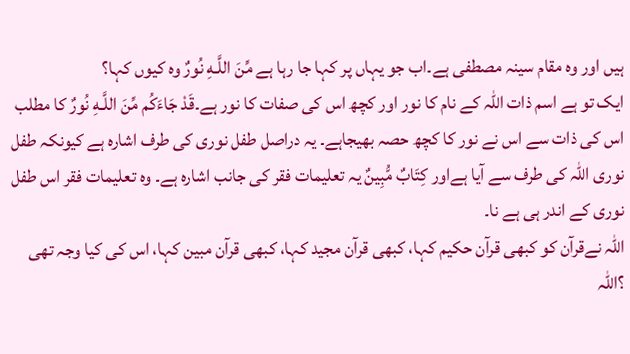ہیں اور وہ مقام سینہ مصطفی ہے۔اب جو یہاں پر کہا جا رہا ہے مِّنَ اللَّـهِ نُورٌ وہ کیوں کہا؟
ایک تو ہے اسم ذات اللہ کے نام کا نور اور کچھ اس کی صفات کا نور ہے۔قَدْ جَاءَكُم مِّنَ اللَّـهِ نُورٌ کا مطلب اس کی ذات سے اس نے نور کا کچھ حصہ بھیجاہے۔ یہ دراصل طفل نوری کی طرف اشارہ ہے کیونکہ طفل نوری اللہ کی طرف سے آیا ہےاور كِتَابٌ مُّبِينٌ یہ تعلیمات فقر کی جانب اشارہ ہے۔ وہ تعلیمات فقر اس طفل نوری کے اندر ہی ہے نا۔
اللہ نےقرآن کو کبھی قرآن حکیم کہا، کبھی قرآن مجید کہا، کبھی قرآن مبین کہا، اس کی کیا وجہ تھی ؟اللہ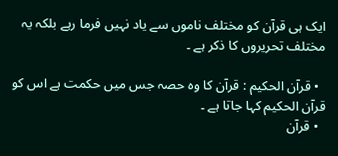ایک ہی قرآن کو مختلف ناموں سے یاد نہیں فرما رہے بلکہ یہ مختلف تحریروں کا ذکر ہے ۔

  • قرآن الحکیم : قرآن کا وہ حصہ جس میں حکمت ہے اس کو قرآن الحکیم کہا جاتا ہے ۔
  • قرآن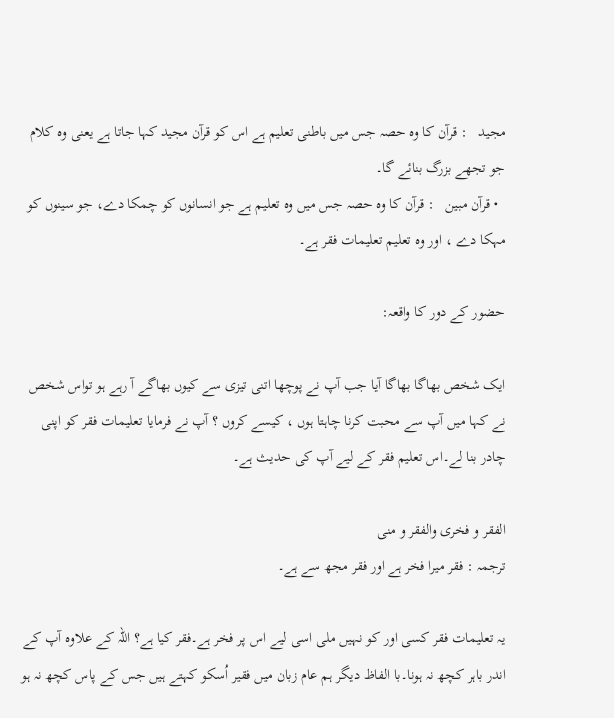مجید   : قرآن کا وہ حصہ جس میں باطنی تعلیم ہے اس کو قرآن مجید کہا جاتا ہے یعنی وہ کلام جو تجھے بزرگ بنائے گا۔
  • قرآن مبین   : قرآن کا وہ حصہ جس میں وہ تعلیم ہے جو انسانوں کو چمکا دے، جو سینوں کو مہکا دے ، اور وہ تعلیم تعلیمات فقر ہے۔

حضور کے دور کا واقعہ:

ایک شخص بھاگا بھاگا آیا جب آپ نے پوچھا اتنی تیزی سے کیوں بھاگے آ رہے ہو تواس شخص نے کہا میں آپ سے محبت کرنا چاہتا ہوں ، کیسے کروں ؟ آپ نے فرمایا تعلیمات فقر کو اپنی چادر بنا لے۔اس تعلیم فقر کے لیے آپ کی حدیث ہے۔

الفقر و فخری والفقر و منی
ترجمہ : فقر میرا فخر ہے اور فقر مجھ سے ہے۔

یہ تعلیمات فقر کسی اور کو نہیں ملی اسی لیے اس پر فخر ہے۔فقر کیا ہے؟ اللہ کے علاوہ آپ کے اندر باہر کچھ نہ ہونا۔با الفاظ دیگر ہم عام زبان میں فقیر اُسکو کہتے ہیں جس کے پاس کچھ نہ ہو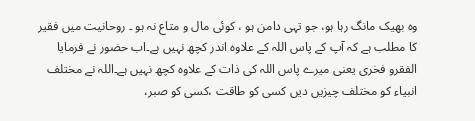وہ بھیک مانگ رہا ہو، جو تہی دامن ہو ، کوئی مال و متاع نہ ہو ۔ روحانیت میں فقیر کا مطلب ہے کہ آپ کے پاس اللہ کے علاوہ اندر کچھ نہیں ہے۔اب حضور نے فرمایا الفقرو فخری یعنی میرے پاس اللہ کی ذات کے علاوہ کچھ نہیں ہے۔اللہ نے مختلف انبیاء کو مختلف چیزیں دیں کسی کو طاقت ،کسی کو صبر،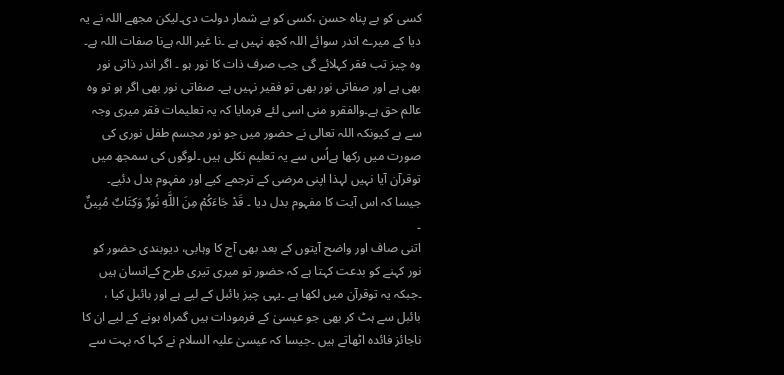کسی کو بے پناہ حسن ،کسی کو بے شمار دولت دی۔لیکن مجھے اللہ نے یہ دیا کے میرے اندر سوائے اللہ کچھ نہیں ہے ۔نا غیر اللہ ہےنا صفات اللہ ہے۔ وہ چیز تب فقر کہلائے گی جب صرف ذات کا نور ہو ۔ اگر اندر ذاتی نور بھی ہے اور صفاتی نور بھی تو فقیر نہیں ہے۔ صفاتی نور بھی اگر ہو تو وہ عالم حق ہے۔والفقرو منی اسی لئے فرمایا کہ یہ تعلیمات فقر میری وجہ سے ہے کیونکہ اللہ تعالی نے حضور میں جو نور مجسم طفل نوری کی صورت میں رکھا ہےاُس سے یہ تعلیم نکلی ہیں ۔لوگوں کی سمجھ میں توقرآن آیا نہیں لہذا اپنی مرضی کے ترجمے کیے اور مفہوم بدل دئیے۔ جیسا کہ اس آیت کا مفہوم بدل دیا ۔ قَدْ جَاءَكُمْ مِنَ اللَّهِ نُورٌ وَكِتَابٌ مُبِينٌ ۔
اتنی صاف اور واضح آیتوں کے بعد بھی آج کا وہابی، دیوبندی حضور کو نور کہنے کو بدعت کہتا ہے کہ حضور تو میری تیری طرح کےانسان ہیں ۔جبکہ یہ توقرآن میں لکھا ہے ۔یہی چیز بائبل کے لیے ہے اور بائبل کیا ، بائبل سے ہٹ کر بھی جو عیسیٰ کے فرمودات ہیں گمراہ ہونے کے لیے ان کا ناجائز فائدہ اٹھاتے ہیں ۔جیسا کہ عیسیٰ علیہ السلام نے کہا کہ بہت سے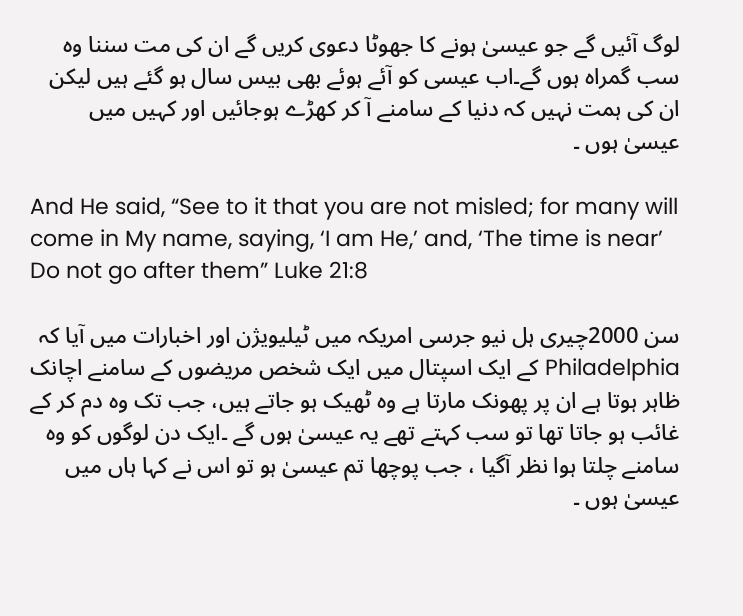لوگ آئیں گے جو عیسیٰ ہونے کا جھوٹا دعوی کریں گے ان کی مت سننا وہ سب گمراہ ہوں گے۔اب عیسی کو آئے ہوئے بھی بیس سال ہو گئے ہیں لیکن ان کی ہمت نہیں کہ دنیا کے سامنے آ کر کھڑے ہوجائیں اور کہیں میں عیسیٰ ہوں ۔

And He said, “See to it that you are not misled; for many will come in My name, saying, ‘I am He,’ and, ‘The time is near’ Do not go after them” Luke 21:8

سن 2000چیری ہل نیو جرسی امریکہ میں ٹیلیویژن اور اخبارات میں آیا کہ Philadelphia کے ایک اسپتال میں ایک شخص مریضوں کے سامنے اچانک ظاہر ہوتا ہے ان پر پھونک مارتا ہے وہ ٹھیک ہو جاتے ہیں، جب تک وہ دم کر کے غائب ہو جاتا تھا تو سب کہتے تھے یہ عیسیٰ ہوں گے ۔ایک دن لوگوں کو وہ سامنے چلتا ہوا نظر آگیا ، جب پوچھا تم عیسیٰ ہو تو اس نے کہا ہاں میں عیسیٰ ہوں ۔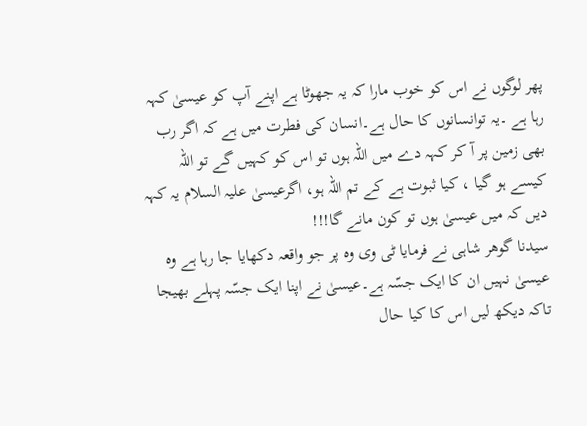پھر لوگوں نے اس کو خوب مارا کہ یہ جھوٹا ہے اپنے آپ کو عیسیٰ کہہ رہا ہے ۔یہ توانسانوں کا حال ہے۔انسان کی فطرت میں ہے کہ اگر رب بھی زمین پر آ کر کہہ دے میں اللہ ہوں تو اس کو کہیں گے تو اللہ کیسے ہو گیا ، کیا ثبوت ہے کے تم اللہ ہو، اگرعیسیٰ علیہ السلام یہ کہہ دیں کہ میں عیسیٰ ہوں تو کون مانے گا!!!
سیدنا گوھر شاہی نے فرمایا ٹی وی وہ پر جو واقعہ دکھایا جا رہا ہے وہ عیسیٰ نہیں ان کا ایک جسّہ ہے۔عیسیٰ نے اپنا ایک جسّہ پہلے بھیجا تاکہ دیکھ لیں اس کا کیا حال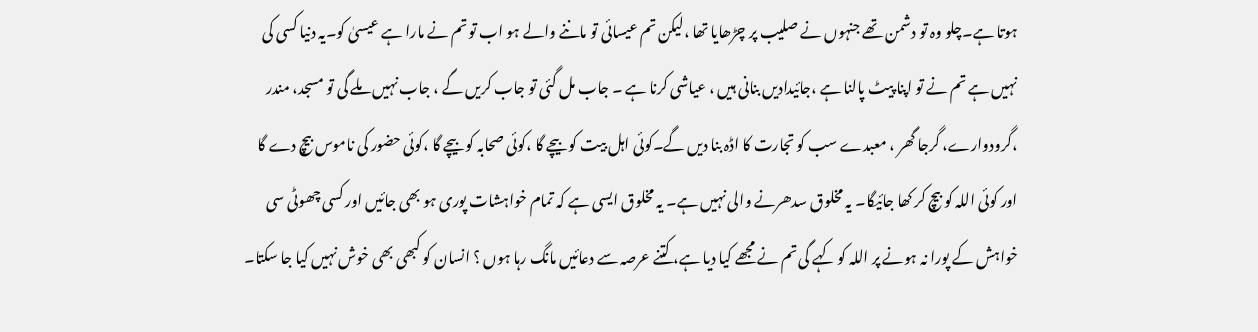ہوتا ہے۔چلو وہ تو دشمن تھے جنہوں نے صلیب پر چڑھایا تھا ،لیکن تم عیسائی تو ماننے والے ہو اب تو تم نے مارا ہے عیسیٰ کو۔یہ دنیا کسی کی نہیں ہے تم نے تو اپنا پیٹ پالنا ہے ،جائیدادیں بنانی ہیں ، عیاشی کرنا ہے ۔ جاب مل گئی تو جاب کریں گے ، جاب نہیں ملے گی تو مسجد، مندر ،گرودوارے، گرجا گھر ، معبدے سب کو تجارت کا اڈہ بنا دیں گے۔کوئی اہل بیت کو بیچے گا ،کوئی صحابہ کو بیچے گا ،کوئی حضور کی ناموس بیچ دے گا اور کوئی اللہ کو بیچ کر کھا جائیگا۔ یہ مخلوق سدھرنے والی نہیں ہے۔ یہ مخلوق ایسی ہے کہ تمام خواہشات پوری ہو بھی جائیں اور کسی چھوٹی سی خواہش کے پورا نہ ہونے پر اللہ کو کہے گی تم نے مجھے کیا دیا ہے، کتنے عرصہ سے دعائیں مانگ رہا ہوں ؟ انسان کو کبھی بھی خوش نہیں کیا جا سکتا۔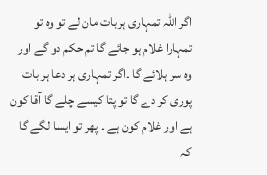اگر اللہ تمہاری ہربات مان لے تو وہ تو تمہارا غلام ہو جائے گا تم حکم دو گے اور وہ سر ہلائے گا ۔اگر تمہاری ہر دعا ہر بات پوری کر دے گا تو پتا کیسے چلے گا آقا کون ہے اور غلام کون ہے ۔ پھر تو ایسا لگے گا کہ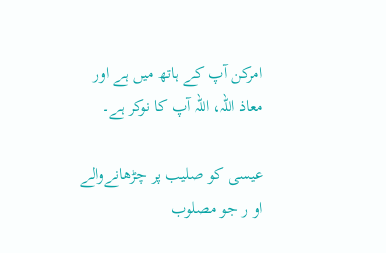امرکن آپ کے ہاتھ میں ہے اور معاذ اللہ، اللہ آپ کا نوکر ہے۔

عیسی کو صلیب پر چڑھانےوالے او ر جو مصلوب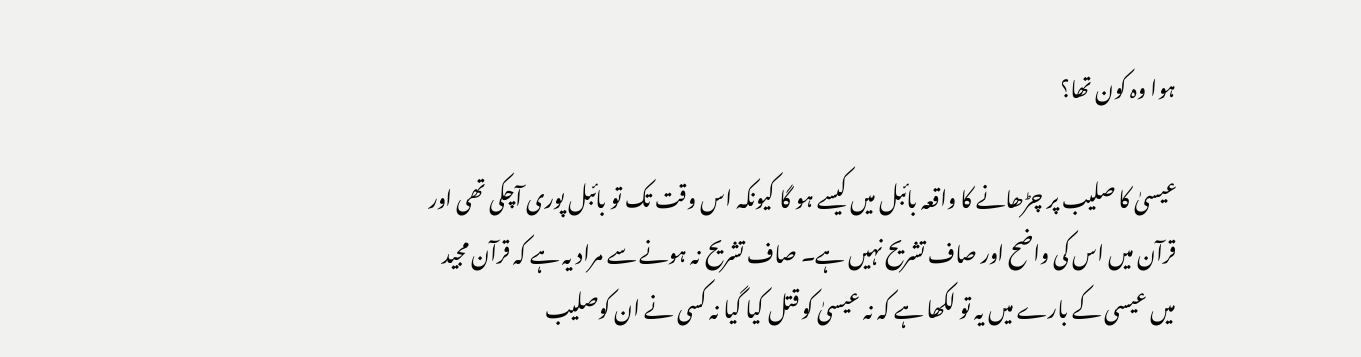ہوا وہ کون تھا؟

عیسیٰ کا صلیب پر چڑھانے کا واقعہ بائبل میں کیسے ہو گا کیونکہ اس وقت تک تو بائبل پوری آچکی تھی اور قرآن میں اس کی واضح اور صاف تشریح نہیں ہے۔ صاف تشریح نہ ہونے سے مراد یہ ہے کہ قرآن مجید میں عیسی کے بارے میں یہ تو لکھا ہے کہ نہ عیسیٰ کو قتل کیا گیا نہ کسی نے ان کوصلیب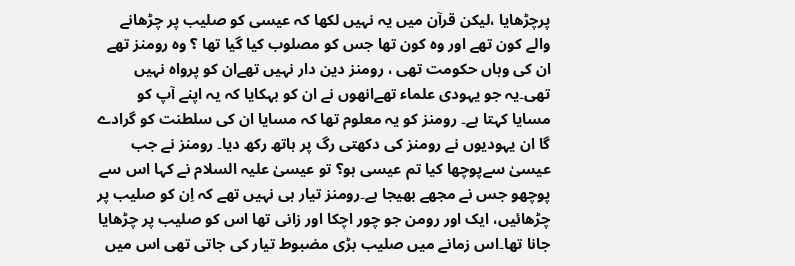پرچڑھایا ،لیکن قرآن میں یہ نہیں لکھا کہ عیسی کو صلیب پر چڑھانے والے کون تھے اور وہ کون تھا جس کو مصلوب کیا گیا تھا ؟ وہ رومنز تھے ان کی وہاں حکومت تھی ، رومنز دین دار نہیں تھےان کو پرواہ نہیں تھی۔یہ جو یہودی علماء تھےانھوں نے ان کو بہکایا کہ یہ اپنے آپ کو مسایا کہتا ہے۔ رومنز کو یہ معلوم تھا کہ مسایا ان کی سلطنت کو گرادے گا ان یہودیوں نے رومنز کی دکھتی رگ پر ہاتھ رکھ دیا۔ رومنز نے جب عیسیٰ سےپوچھا کیا تم عیسی ہو؟ تو عیسیٰ علیہ السلام نے کہا اس سے پوچھو جس نے مجھے بھیجا ہے۔رومنز تیار ہی نہیں تھے کہ اِن کو صلیب پر چڑھائیں، ایک اور رومن جو چور اچکا اور زانی تھا اس کو صلیب پر چڑھایا جانا تھا۔اس زمانے میں صلیب بڑی مضبوط تیار کی جاتی تھی اس میں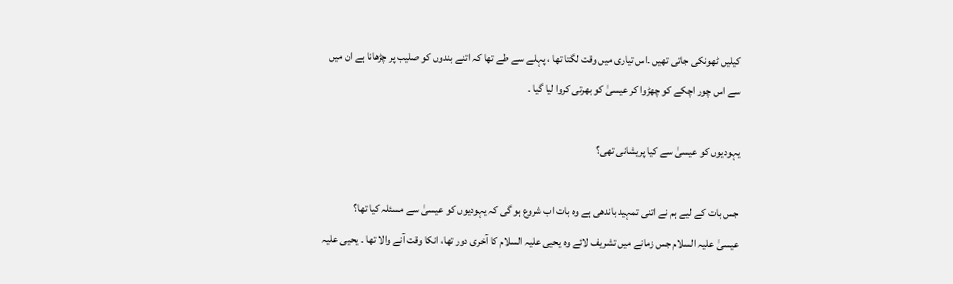کیلیں ٹھونکی جاتی تھیں ۔اس تیاری میں وقت لگتا تھا ، پہلے سے طے تھا کہ اتنے بندوں کو صلیب پر چڑھانا ہے ان میں سے اس چور اچکے کو چھڑوا کر عیسیٰ کو بھرتی کروا لیا گیا ۔

یہودیوں کو عیسیٰ سے کیا پریشانی تھی؟

جس بات کے لیے ہم نے اتنی تمہید باندھی ہے وہ بات اب شروع ہو گی کہ یہودیوں کو عیسیٰ سے مسئلہ کیا تھا؟
عیسیٰ علیہ السلام جس زمانے میں تشریف لائے وہ یحیی علیہ السلام کا آخری دور تھا، انکا وقت آنے والا تھا ۔ یحیی علیہ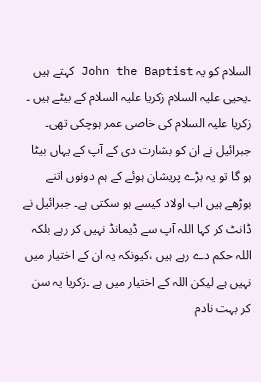السلام کو یہ John the Baptist کہتے ہیں ۔یحیی علیہ السلام زکریا علیہ السلام کے بیٹے ہیں ۔ زکریا علیہ السلام کی خاصی عمر ہوچکی تھی۔ جبرائیل نے ان کو بشارت دی کے آپ کے یہاں بیٹا ہو گا تو یہ بڑے پریشان ہوئے کے ہم دونوں اتنے بوڑھے ہیں اب اولاد کیسے ہو سکتی ہے۔ جبرائیل نے ڈانٹ کر کہا اللہ آپ سے ڈیمانڈ نہیں کر رہے بلکہ اللہ حکم دے رہے ہیں ،کیونکہ یہ ان کے اختیار میں نہیں ہے لیکن اللہ کے اختیار میں ہے ۔زکریا یہ سن کر بہت نادم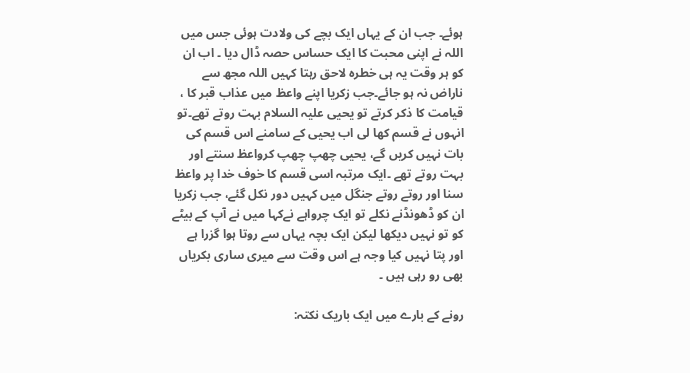ہوئے۔ جب ان کے یہاں ایک بچے کی ولادت ہوئی جس میں اللہ نے اپنی محبت کا ایک حساس حصہ ڈال دیا ۔ اب ان کو ہر وقت یہ ہی خطرہ لاحق رہتا کہیں اللہ مجھ سے ناراض نہ ہو جائے۔جب زکریا اپنے واعظ میں عذاب قبر کا ، قیامت کا ذکر کرتے تو یحیی علیہ السلام بہت روتے تھے۔تو انہوں نے قسم کھا لی اب یحیی کے سامنے اس قسم کی بات نہیں کریں گے، یحیی چھپ چھپ کرواعظ سنتے اور بہت روتے تھے ۔ایک مرتبہ اسی قسم کا خوف خدا پر واعظ سنا اور روتے روتے جنگل میں کہیں دور نکل گئے، جب زکریا ان کو ڈھونڈنے نکلے تو ایک چرواہے نےکہا میں نے آپ کے بیٹے کو تو نہیں دیکھا لیکن ایک بچہ یہاں سے روتا ہوا گزرا ہے اور پتا نہیں کیا وجہ ہے اس وقت سے میری ساری بکریاں بھی رو رہی ہیں ۔

رونے کے بارے میں ایک باریک نکتہ: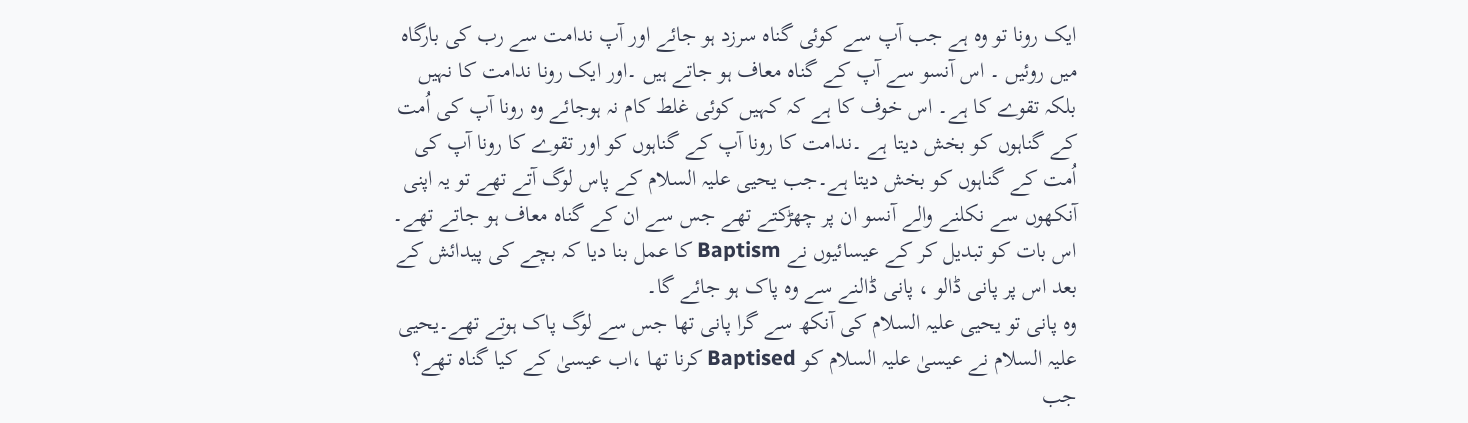ایک رونا تو وہ ہے جب آپ سے کوئی گناہ سرزد ہو جائے اور آپ ندامت سے رب کی بارگاہ میں روئیں ۔ اس آنسو سے آپ کے گناہ معاف ہو جاتے ہیں ۔اور ایک رونا ندامت کا نہیں بلکہ تقوے کا ہے۔ اس خوف کا ہے کہ کہیں کوئی غلط کام نہ ہوجائے وہ رونا آپ کی اُمت کے گناہوں کو بخش دیتا ہے ۔ندامت کا رونا آپ کے گناہوں کو اور تقوے کا رونا آپ کی اُمت کے گناہوں کو بخش دیتا ہے۔جب یحیی علیہ السلام کے پاس لوگ آتے تھے تو یہ اپنی آنکھوں سے نکلنے والے آنسو ان پر چھڑکتے تھے جس سے ان کے گناہ معاف ہو جاتے تھے۔ اس بات کو تبدیل کر کے عیسائیوں نے Baptism کا عمل بنا دیا کہ بچے کی پیدائش کے بعد اس پر پانی ڈالو ، پانی ڈالنے سے وہ پاک ہو جائے گا۔
وہ پانی تو یحیی علیہ السلام کی آنکھ سے گرا پانی تھا جس سے لوگ پاک ہوتے تھے۔یحیی علیہ السلام نے عیسیٰ علیہ السلام کو Baptised کرنا تھا ،اب عیسیٰ کے کیا گناہ تھے؟ جب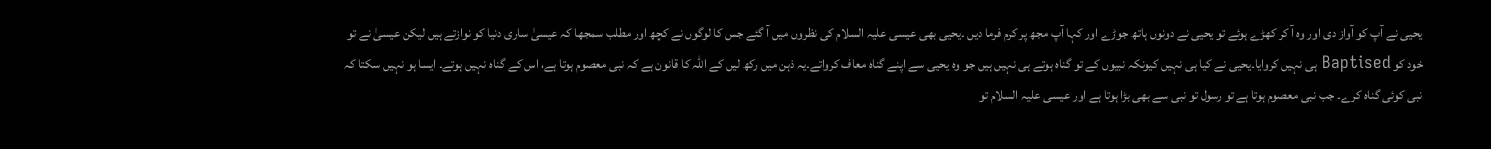یحیی نے آپ کو آواز دی اور وہ آ کر کھڑے ہوئے تو یحیی نے دونوں ہاتھ جوڑے اور کہا آپ مجھ پر کرم فرما دیں ۔یحیی بھی عیسی علیہ السلام کی نظروں میں آ گئے جس کا لوگوں نے کچھ اور مطلب سمجھا کہ عیسیٰ ساری دنیا کو نوازتے ہیں لیکن عیسیٰ نے تو خود کو Baptised ہی نہیں کروایا۔یحیی نے کیا ہی نہیں کیونکہ نبیوں کے تو گناہ ہوتے ہی نہیں ہیں جو وہ یحیی سے اپنے گناہ معاف کرواتے۔یہ ذہن میں رکھ لیں کے اللہ کا قانون ہے کہ نبی معصوم ہوتا ہے، اس کے گناہ نہیں ہوتے۔ ایسا ہو نہیں سکتا کہ نبی کوئی گناہ کرے۔ جب نبی معصوم ہوتا ہے تو رسول تو نبی سے بھی بڑا ہوتا ہے اور عیسی علیہ السلام تو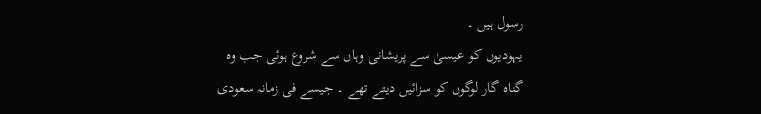رسول ہیں ۔
یہودیوں کو عیسیٰ سے پریشانی وہاں سے شروع ہوئی جب وہ گناہ گار لوگوں کو سزائیں دیتے تھے ۔ جیسے فی زمانہ سعودی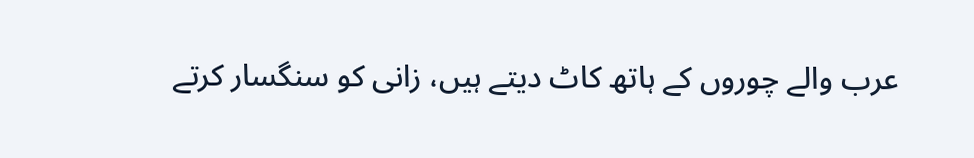عرب والے چوروں کے ہاتھ کاٹ دیتے ہیں، زانی کو سنگسار کرتے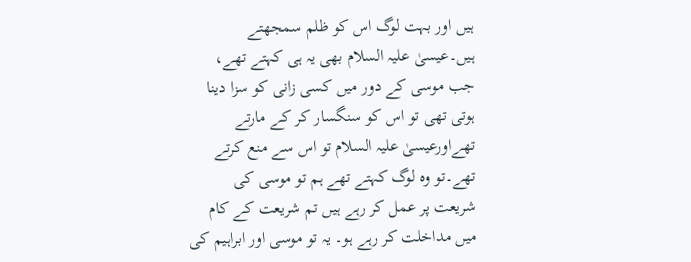ہیں اور بہت لوگ اس کو ظلم سمجھتے ہیں۔عیسیٰ علیہ السلام بھی یہ ہی کہتے تھے، جب موسی کے دور میں کسی زانی کو سزا دینا ہوتی تھی تو اس کو سنگسار کر کے مارتے تھےاورعیسیٰ علیہ السلام تو اس سے منع کرتے تھے۔تو وہ لوگ کہتے تھے ہم تو موسی کی شریعت پر عمل کر رہے ہیں تم شریعت کے کام میں مداخلت کر رہے ہو۔ یہ تو موسی اور ابراہیم کی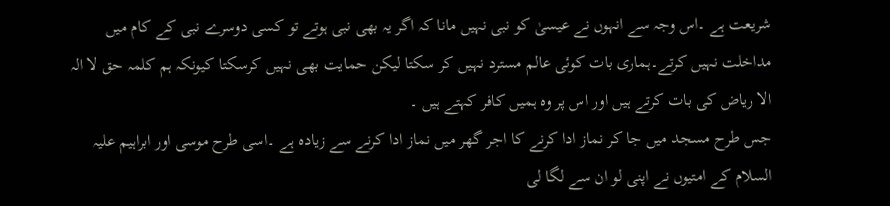شریعت ہے ۔اس وجہ سے انہوں نے عیسیٰ کو نبی نہیں مانا کہ اگر یہ بھی نبی ہوتے تو کسی دوسرے نبی کے کام میں مداخلت نہیں کرتے۔ہماری بات کوئی عالم مسترد نہیں کر سکتا لیکن حمایت بھی نہیں کرسکتا کیونکہ ہم کلمہ حق لا الہ الا ریاض کی بات کرتے ہیں اور اس پر وہ ہمیں کافر کہتے ہیں ۔
جس طرح مسجد میں جا کر نماز ادا کرنے کا اجر گھر میں نماز ادا کرنے سے زیادہ ہے ۔اسی طرح موسی اور ابراہیم علیہ السلام کے امتیوں نے اپنی لو ان سے لگا لی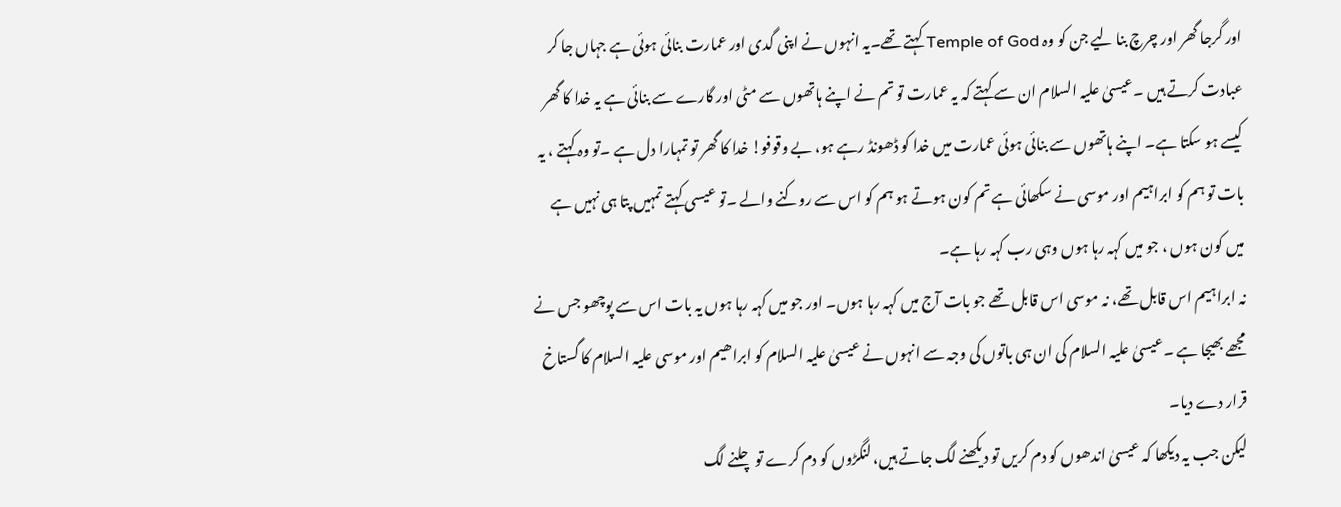اور گرجا گھر اور چرچ بنا لیے جن کو وہ Temple of God کہتے تھے۔یہ انہوں نے اپنی گدی اور عمارت بنائی ہوئی ہے جہاں جا کر عبادت کرتے ہیں ۔عیسیٰ علیہ السلام ان سے کہتے کہ یہ عمارت تو تم نے اپنے ہاتھوں سے مٹی اور گارے سے بنائی ہے یہ خدا کا گھر کیسے ہو سکتا ہے۔ اپنے ہاتھوں سے بنائی ہوئی عمارت میں خدا کو ڈھونڈ رہے ہو، بے وقوفو! خدا کا گھر تو تمہارا دل ہے ۔تو وہ کہتے ، یہ بات تو ہم کو ابراہیم اور موسی نے سکھائی ہے تم کون ہوتے ہو ہم کو اس سے روکنے والے ۔تو عیسی کہتے تمہیں پتا ہی نہیں ہے میں کون ہوں ، جو میں کہہ رہا ہوں وہی رب کہہ رہا ہے۔
نہ ابراہیم اس قابل تھے، نہ موسی اس قابل تھے جو بات آج میں کہہ رہا ہوں۔ اور جو میں کہہ رہا ہوں یہ بات اس سے پوچھو جس نے مجھے بھیجا ہے ۔عیسیٰ علیہ السلام کی ان ہی باتوں کی وجہ سے انہوں نے عیسیٰ علیہ السلام کو ابراھیم اور موسی علیہ السلام کا گستاخ قرار دے دیا۔
لیکن جب یہ دیکھا کہ عیسیٰ اندھوں کو دم کریں تو دیکھنے لگ جاتے ہیں، لنگڑوں کو دم کرے تو چلنے لگ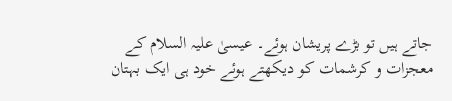جاتے ہیں تو بڑے پریشان ہوئے۔ عیسیٰ علیہ السلام کے معجزات و کرشمات کو دیکھتے ہوئے خود ہی ایک بہتان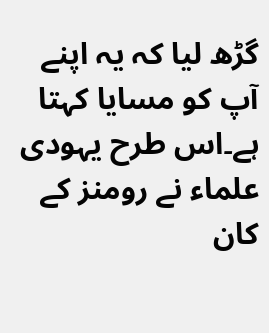گڑھ لیا کہ یہ اپنے آپ کو مسایا کہتا ہے۔اس طرح یہودی علماء نے رومنز کے کان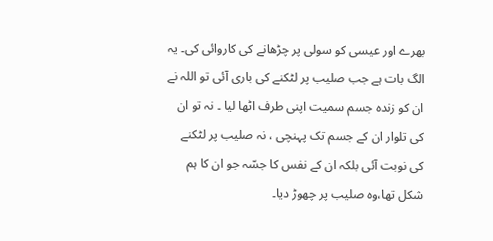بھرے اور عیسی کو سولی پر چڑھانے کی کاروائی کی۔ یہ الگ بات ہے جب صلیب پر لٹکنے کی باری آئی تو اللہ نے ان کو زندہ جسم سمیت اپنی طرف اٹھا لیا ۔ نہ تو ان کی تلوار ان کے جسم تک پہنچی ، نہ صلیب پر لٹکنے کی نوبت آئی بلکہ ان کے نفس کا جسّہ جو ان کا ہم شکل تھا،وہ صلیب پر چھوڑ دیا۔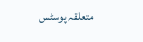متعلقہ پوسٹس